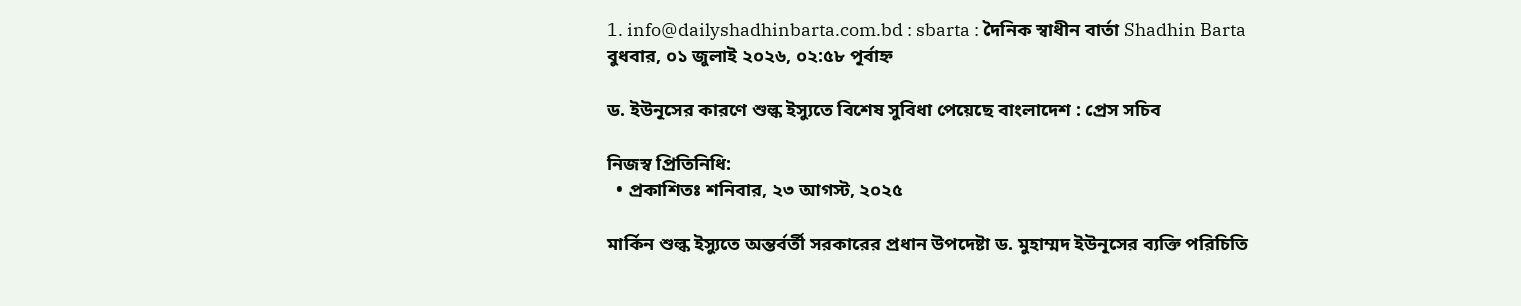1. info@dailyshadhinbarta.com.bd : sbarta : দৈনিক স্বাধীন বার্তা Shadhin Barta
বুধবার, ০১ জুলাই ২০২৬, ০২:৫৮ পূর্বাহ্ন

ড. ইউনূসের কারণে শুল্ক ইস্যুতে বিশেষ সুবিধা পেয়েছে বাংলাদেশ : প্রেস সচিব

নিজস্ব প্রিতিনিধি:
  • প্রকাশিতঃ শনিবার, ২৩ আগস্ট, ২০২৫

মার্কিন শুল্ক ইস্যুতে অন্তর্বর্তী সরকারের প্রধান উপদেষ্টা ড. মুহাম্মদ ইউনূসের ব্যক্তি পরিচিতি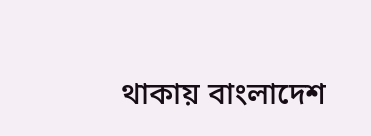থাকায় বাংলাদেশ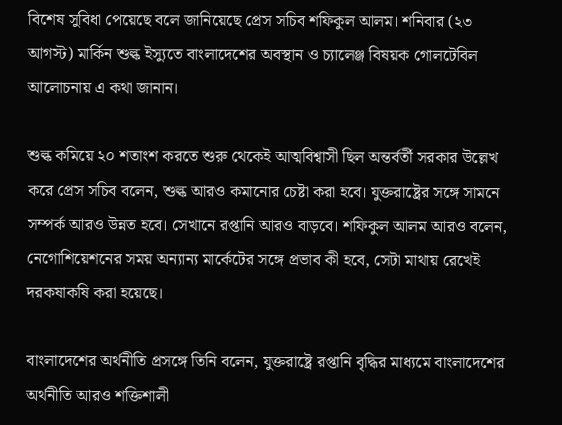বিশেষ সুবিধা পেয়েছে বলে জানিয়েছে প্রেস সচিব শফিকুল আলম। শনিবার (২৩ আগস্ট) মার্কিন শুল্ক ইস্যুতে বাংলাদেশের অবস্থান ও চ্যালেঞ্জ বিষয়ক গোলটেবিল আলোচনায় এ কথা জানান।

শুল্ক কমিয়ে ২০ শতাংশ করতে শুরু থেকেই আত্মবিশ্বাসী ছিল অন্তর্বর্তী সরকার উল্লেখ করে প্রেস সচিব বলেন, শুল্ক আরও কমানোর চেষ্টা করা হবে। যুক্তরাষ্ট্রের সঙ্গে সামনে সম্পর্ক আরও উন্নত হবে। সেখানে রপ্তানি আরও বাড়বে। শফিকুল আলম আরও বলেন, নেগোশিয়েশনের সময় অন্যান্য মার্কেটের সঙ্গে প্রভাব কী হবে, সেটা মাথায় রেখেই দরকষাকষি করা হয়েছে।

বাংলাদেশের অর্থনীতি প্রসঙ্গে তিনি বলেন, যুক্তরাষ্ট্রে রপ্তানি বৃদ্ধির মাধ্যমে বাংলাদেশের অর্থনীতি আরও শক্তিশালী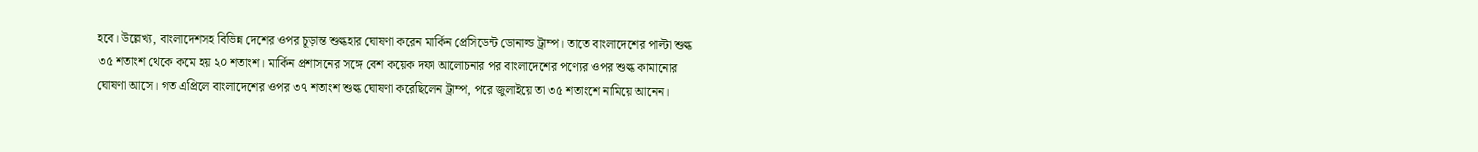হবে। উল্লেখ্য, বাংলাদেশসহ বিভিন্ন দেশের ওপর চূড়ান্ত শুল্কহার ঘোষণা করেন মার্কিন প্রেসিডেন্ট ডোনাল্ড ট্রাম্প। তাতে বাংলাদেশের পাল্টা শুল্ক ৩৫ শতাংশ থেকে কমে হয় ২০ শতাংশ। মার্কিন প্রশাসনের সঙ্গে বেশ কয়েক দফা আলোচনার পর বাংলাদেশের পণ্যের ওপর শুল্ক কামানোর ঘোষণা আসে। গত এপ্রিলে বাংলাদেশের ওপর ৩৭ শতাংশ শুল্ক ঘোষণা করেছিলেন ট্রাম্প, পরে জুলাইয়ে তা ৩৫ শতাংশে নামিয়ে আনেন।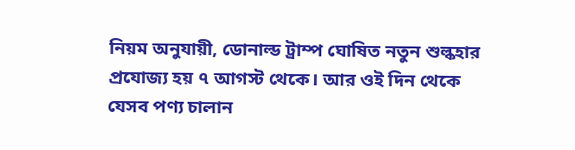নিয়ম অনুযায়ী, ডোনাল্ড ট্রাম্প ঘোষিত নতুন শুল্কহার প্রযোজ্য হয় ৭ আগস্ট থেকে। আর ওই দিন থেকে যেসব পণ্য চালান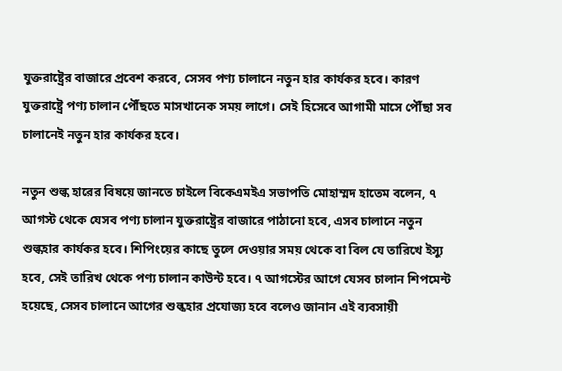যুক্তরাষ্ট্রের বাজারে প্রবেশ করবে, সেসব পণ্য চালানে নতুন হার কার্যকর হবে। কারণ যুক্তরাষ্ট্রে পণ্য চালান পৌঁছতে মাসখানেক সময় লাগে। সেই হিসেবে আগামী মাসে পৌঁছা সব চালানেই নতুন হার কার্যকর হবে।

নতুন শুল্ক হারের বিষয়ে জানতে চাইলে বিকেএমইএ সভাপতি মোহাম্মদ হাতেম বলেন, ৭ আগস্ট থেকে যেসব পণ্য চালান যুক্তরাষ্ট্রের বাজারে পাঠানো হবে, এসব চালানে নতুন শুল্কহার কার্যকর হবে। শিপিংয়ের কাছে তুলে দেওয়ার সময় থেকে বা বিল যে তারিখে ইস্যু হবে, সেই তারিখ থেকে পণ্য চালান কাউন্ট হবে। ৭ আগস্টের আগে যেসব চালান শিপমেন্ট হয়েছে, সেসব চালানে আগের শুল্কহার প্রযোজ্য হবে বলেও জানান এই ব্যবসায়ী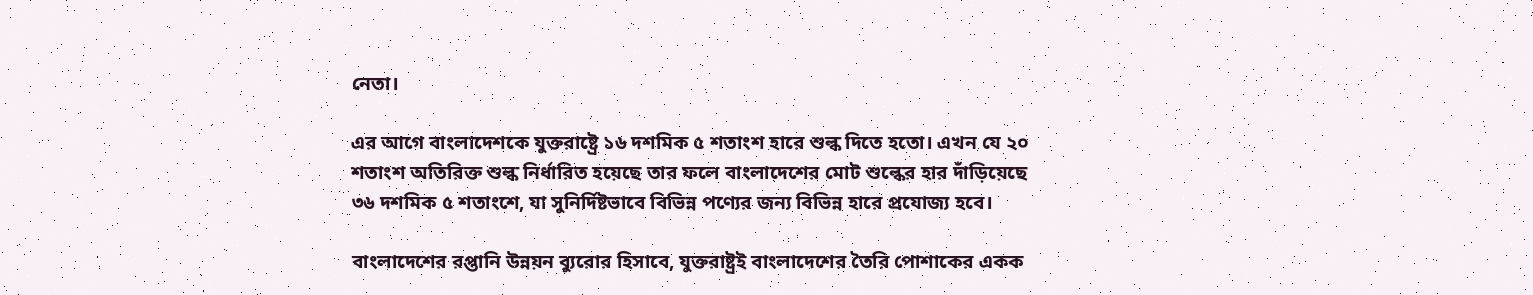নেতা।

এর আগে বাংলাদেশকে যুক্তরাষ্ট্রে ১৬ দশমিক ৫ শতাংশ হারে শুল্ক দিতে হতো। এখন যে ২০ শতাংশ অতিরিক্ত শুল্ক নির্ধারিত হয়েছে তার ফলে বাংলাদেশের মোট শুল্কের হার দাঁড়িয়েছে ৩৬ দশমিক ৫ শতাংশে, যা সুনির্দিষ্টভাবে বিভিন্ন পণ্যের জন্য বিভিন্ন হারে প্রযোজ্য হবে।

বাংলাদেশের রপ্তানি উন্নয়ন ব্যুরোর হিসাবে, যুক্তরাষ্ট্রই বাংলাদেশের তৈরি পোশাকের একক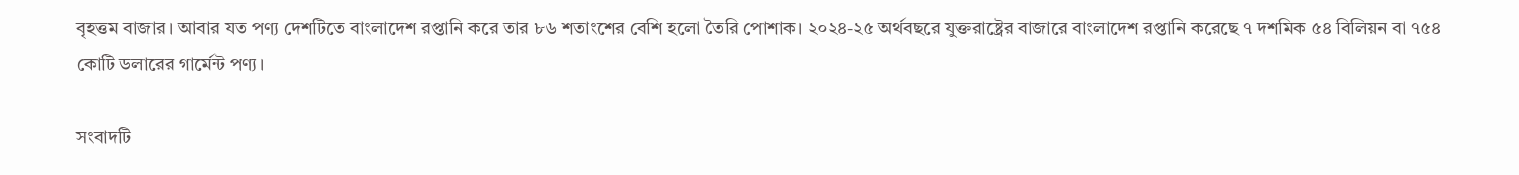বৃহত্তম বাজার। আবার যত পণ্য দেশটিতে বাংলাদেশ রপ্তানি করে তার ৮৬ শতাংশের বেশি হলো তৈরি পোশাক। ২০২৪-২৫ অর্থবছরে যুক্তরাষ্ট্রের বাজারে বাংলাদেশ রপ্তানি করেছে ৭ দশমিক ৫৪ বিলিয়ন বা ৭৫৪ কোটি ডলারের গার্মেন্ট পণ্য।

সংবাদটি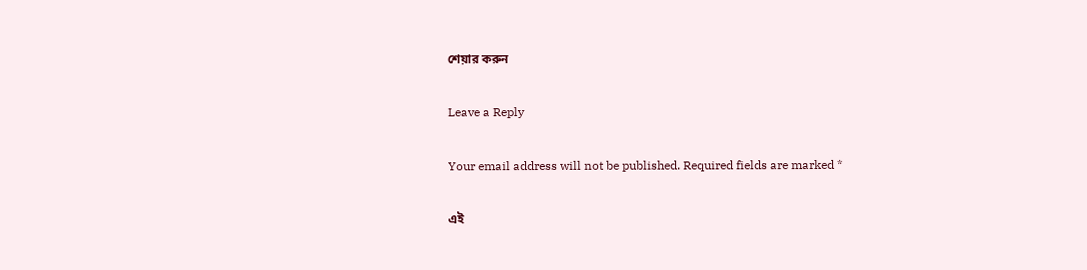শেয়ার করুন

Leave a Reply

Your email address will not be published. Required fields are marked *

এই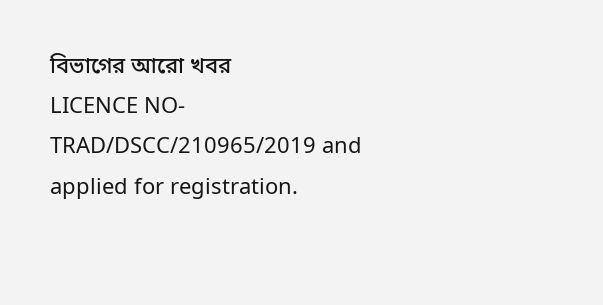বিভাগের আরো খবর
LICENCE NO- TRAD/DSCC/210965/2019 and applied for registration.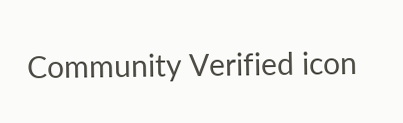Community Verified icon